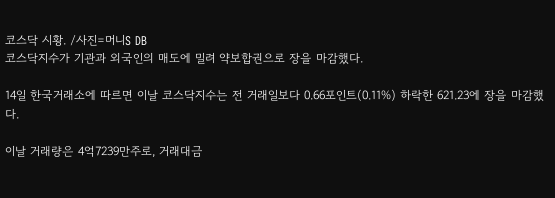코스닥 시황. /사진=머니S DB
코스닥지수가 기관과 외국인의 매도에 밀려 약보합권으로 장을 마감했다.

14일 한국거래소에 따르면 이날 코스닥지수는 전 거래일보다 0.66포인트(0.11%) 하락한 621.23에 장을 마감했다.

이날 거래량은 4억7239만주로, 거래대금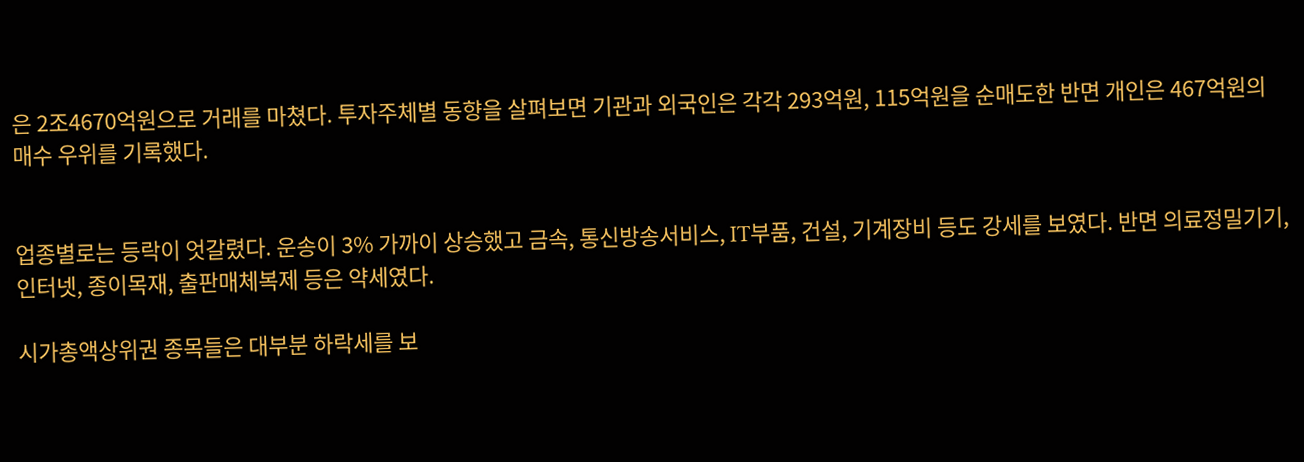은 2조4670억원으로 거래를 마쳤다. 투자주체별 동향을 살펴보면 기관과 외국인은 각각 293억원, 115억원을 순매도한 반면 개인은 467억원의 매수 우위를 기록했다.


업종별로는 등락이 엇갈렸다. 운송이 3% 가까이 상승했고 금속, 통신방송서비스, IT부품, 건설, 기계장비 등도 강세를 보였다. 반면 의료정밀기기, 인터넷, 종이목재, 출판매체복제 등은 약세였다.

시가총액상위권 종목들은 대부분 하락세를 보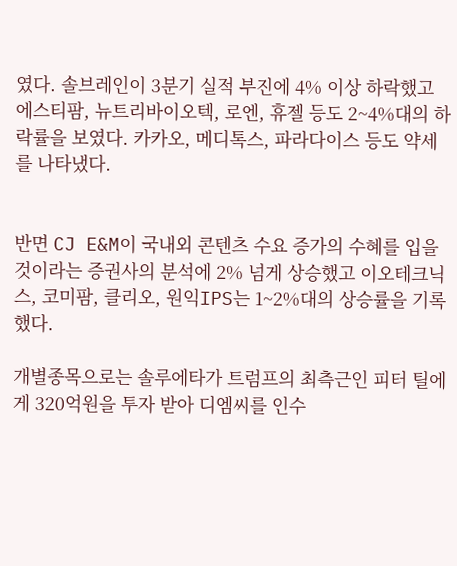였다. 솔브레인이 3분기 실적 부진에 4% 이상 하락했고 에스티팜, 뉴트리바이오텍, 로엔, 휴젤 등도 2~4%대의 하락률을 보였다. 카카오, 메디톡스, 파라다이스 등도 약세를 나타냈다.


반면 CJ E&M이 국내외 콘텐츠 수요 증가의 수혜를 입을 것이라는 증권사의 분석에 2% 넘게 상승했고 이오테크닉스, 코미팜, 클리오, 원익IPS는 1~2%대의 상승률을 기록했다.

개별종목으로는 솔루에타가 트럼프의 최측근인 피터 틸에게 320억원을 투자 받아 디엠씨를 인수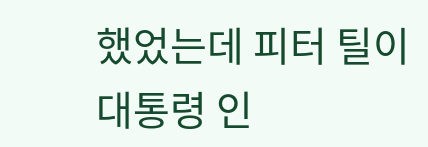했었는데 피터 틸이 대통령 인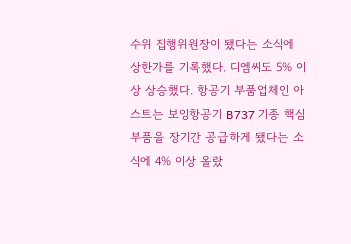수위 집행위원장이 됐다는 소식에 상한가를 기록했다. 디엠씨도 5% 이상 상승했다. 항공기 부품업체인 아스트는 보잉항공기 B737 기종 핵심부품을 장기간 공급하게 됐다는 소식에 4% 이상 올랐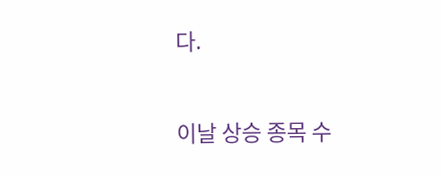다.


이날 상승 종목 수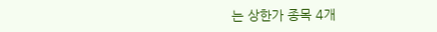는 상한가 종목 4개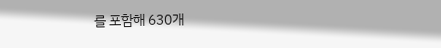를 포함해 630개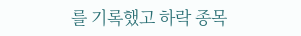를 기록했고 하락 종목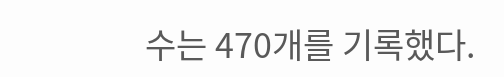수는 470개를 기록했다.